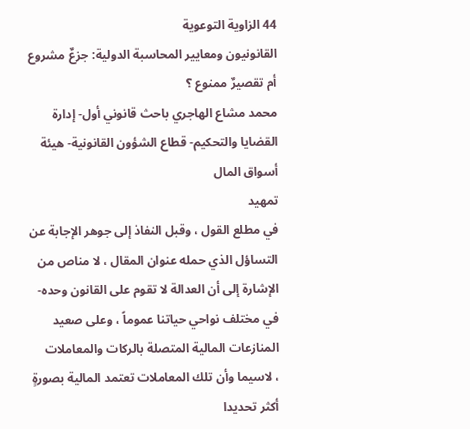44 الزاوية التوعوية
القانونيون ومعايير المحاسبة الدولية: جزعٌ مشروع أم تقصيرٌ ممنوع ؟
محمد مشاع الهاجري باحث قانوني أول- إدارة القضايا والتحكيم- قطاع الشؤون القانونية- هيئة أسواق المال
تمهيد
في مطلع القول ، وقبل النفاذ إلى جوهر الإجابة عن التساؤل الذي حمله عنوان المقال ، لا مناص من الإشارة إلى أن العدالة لا تقوم على القانون وحده- في مختلف نواحي حياتنا عموماً ، وعلى صعيد المنازعات المالية المتصلة بالركات والمعاملات
، لاسيما وأن تلك المعاملات تعتمد المالية بصورةٍ أكثر تحديدا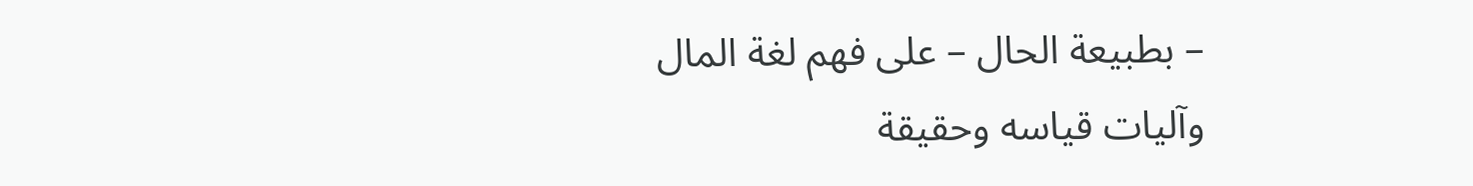– بطبيعة الحال – على فهم لغة المال وآليات قياسه وحقيقة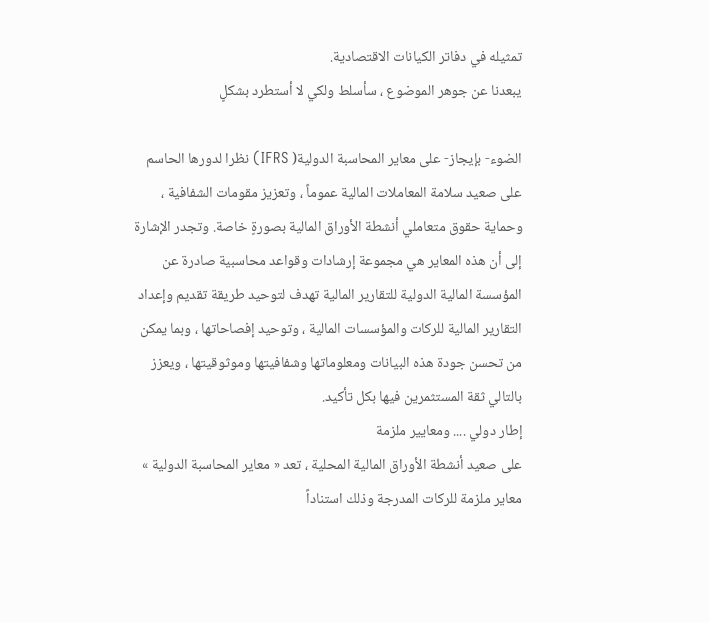تمثيله في دفاتر الكيانات الاقتصادية.
يبعدنا عن جوهر الموضوع ، سأسلط ولكي لا أستطرد بشكلٍ

الضوء- بإيجاز- على معاير المحاسبة الدولية( IFRS) نظرا لدورها الحاسم على صعيد سلامة المعاملات المالية عموماً ، وتعزيز مقومات الشفافية ، وحماية حقوق متعاملي أنشطة الأوراق المالية بصورةٍ خاصة. وتجدر الإشارة إلى أن هذه المعاير هي مجموعة إرشادات وقواعد محاسبية صادرة عن المؤسسة المالية الدولية للتقارير المالية تهدف لتوحيد طريقة تقديم وإعداد التقارير المالية للركات والمؤسسات المالية ، وتوحيد إفصاحاتها ، وبما يمكن من تحسن جودة هذه البيانات ومعلوماتها وشفافيتها وموثوقيتها ، ويعزز بالتالي ثقة المستثمرين فيها بكل تأكيد.
إطار دولي .... ومعايير ملزمة
على صعيد أنشطة الأوراق المالية المحلية ، تعد « معاير المحاسبة الدولية » معاير ملزمة للركات المدرجة وذلك استناداً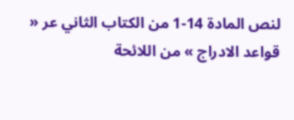لنص المادة 14-1 من الكتاب الثاني عر « قواعد الادراج » من اللائحة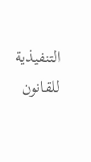التنفيذية للقانون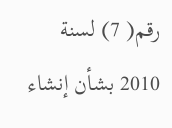رقم( 7) لسنة 2010 بشأن إنشاء